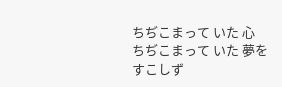ちぢこまって いた 心
ちぢこまって いた 夢を
すこしず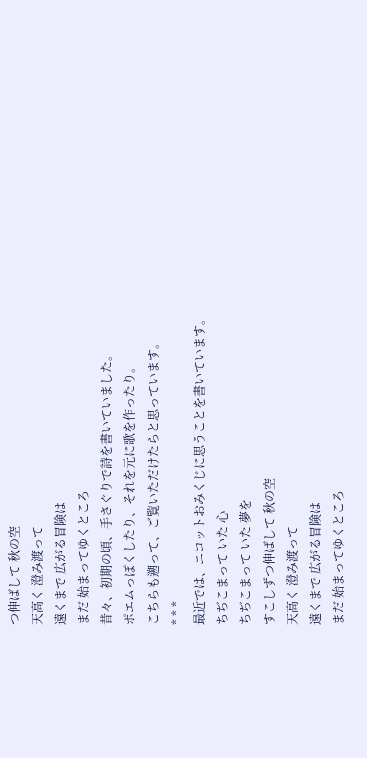つ伸ばして 秋の空
天高く 澄み渡って
遠くまで 広がる冒険は
まだ 始まってゆくところ
昔々、初期の頃、手さぐりで詩を書いていました。
ポエムっぽくしたり、それを元に歌を作ったり。
こちらも遡って、ご覧いただけたらと思っています。
* * *
最近では、ニコットおみくじに思うことを書いています。
ちぢこまって いた 心
ちぢこまって いた 夢を
すこしずつ伸ばして 秋の空
天高く 澄み渡って
遠くまで 広がる冒険は
まだ 始まってゆくところ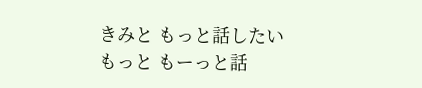きみと もっと話したい
もっと もーっと話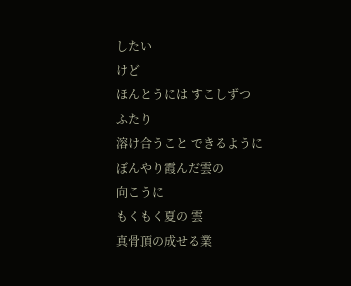したい
けど
ほんとうには すこしずつ
ふたり
溶け合うこと できるように
ぼんやり霞んだ雲の
向こうに
もくもく夏の 雲
真骨頂の成せる業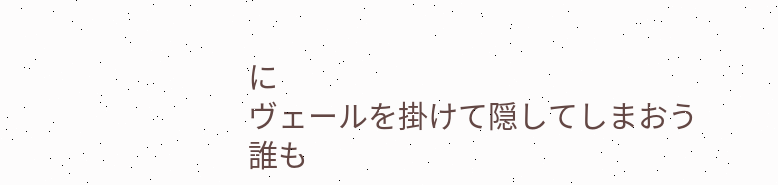に
ヴェールを掛けて隠してしまおう
誰も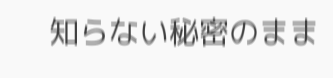知らない秘密のまま